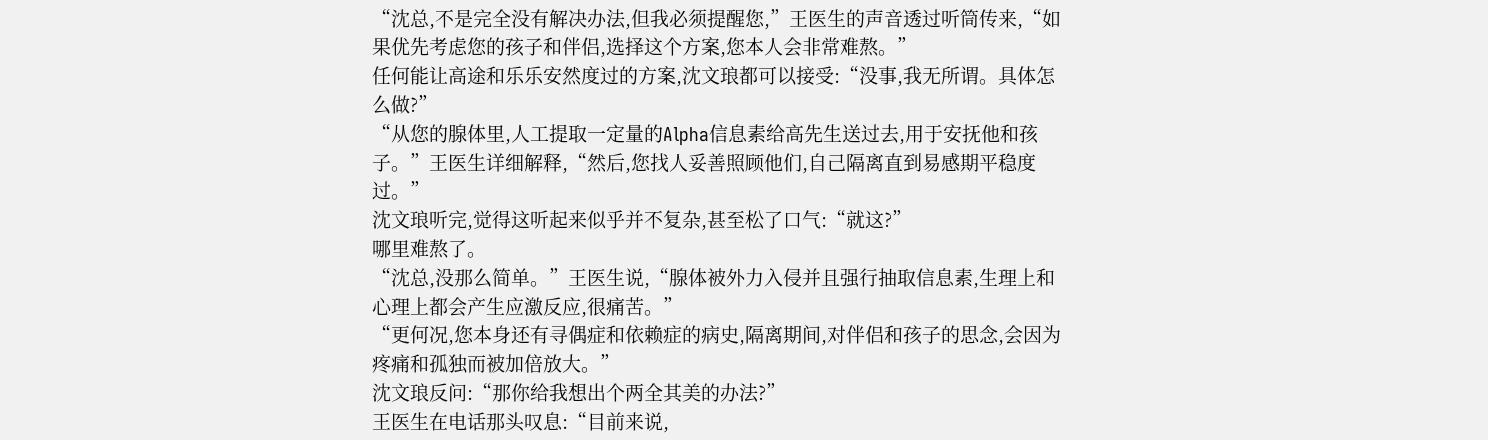“沈总,不是完全没有解决办法,但我必须提醒您,”王医生的声音透过听筒传来,“如果优先考虑您的孩子和伴侣,选择这个方案,您本人会非常难熬。”
任何能让高途和乐乐安然度过的方案,沈文琅都可以接受:“没事,我无所谓。具体怎么做?”
“从您的腺体里,人工提取一定量的Alpha信息素给高先生送过去,用于安抚他和孩子。”王医生详细解释,“然后,您找人妥善照顾他们,自己隔离直到易感期平稳度过。”
沈文琅听完,觉得这听起来似乎并不复杂,甚至松了口气:“就这?”
哪里难熬了。
“沈总,没那么简单。”王医生说,“腺体被外力入侵并且强行抽取信息素,生理上和心理上都会产生应激反应,很痛苦。”
“更何况,您本身还有寻偶症和依赖症的病史,隔离期间,对伴侣和孩子的思念,会因为疼痛和孤独而被加倍放大。”
沈文琅反问:“那你给我想出个两全其美的办法?”
王医生在电话那头叹息:“目前来说,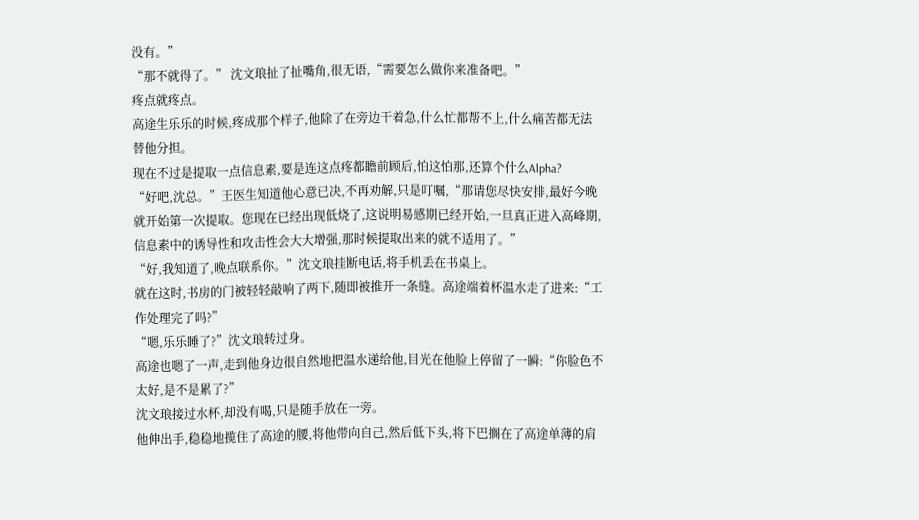没有。”
“那不就得了。” 沈文琅扯了扯嘴角,很无语,“需要怎么做你来准备吧。”
疼点就疼点。
高途生乐乐的时候,疼成那个样子,他除了在旁边干着急,什么忙都帮不上,什么痛苦都无法替他分担。
现在不过是提取一点信息素,要是连这点疼都瞻前顾后,怕这怕那,还算个什么Alpha?
“好吧,沈总。”王医生知道他心意已决,不再劝解,只是叮嘱,“那请您尽快安排,最好今晚就开始第一次提取。您现在已经出现低烧了,这说明易感期已经开始,一旦真正进入高峰期,信息素中的诱导性和攻击性会大大增强,那时候提取出来的就不适用了。”
“好,我知道了,晚点联系你。”沈文琅挂断电话,将手机丢在书桌上。
就在这时,书房的门被轻轻敲响了两下,随即被推开一条缝。高途端着杯温水走了进来:“工作处理完了吗?”
“嗯,乐乐睡了?”沈文琅转过身。
高途也嗯了一声,走到他身边很自然地把温水递给他,目光在他脸上停留了一瞬:“你脸色不太好,是不是累了?”
沈文琅接过水杯,却没有喝,只是随手放在一旁。
他伸出手,稳稳地揽住了高途的腰,将他带向自己,然后低下头,将下巴搁在了高途单薄的肩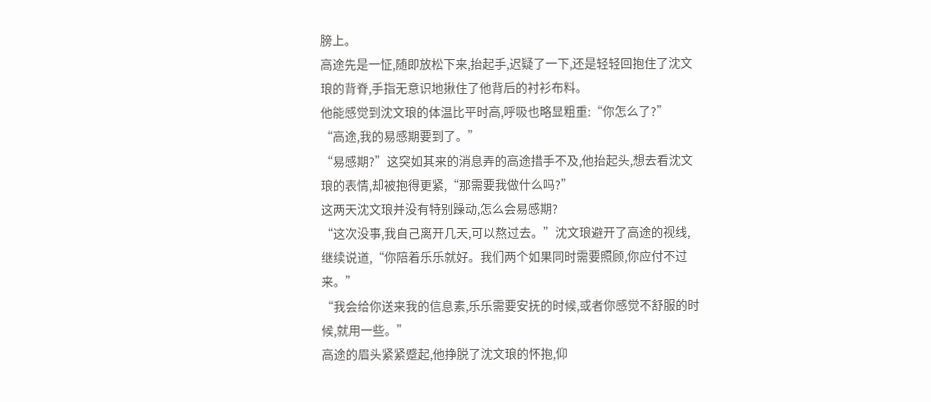膀上。
高途先是一怔,随即放松下来,抬起手,迟疑了一下,还是轻轻回抱住了沈文琅的背脊,手指无意识地揪住了他背后的衬衫布料。
他能感觉到沈文琅的体温比平时高,呼吸也略显粗重:“你怎么了?”
“高途,我的易感期要到了。”
“易感期?”这突如其来的消息弄的高途措手不及,他抬起头,想去看沈文琅的表情,却被抱得更紧,“那需要我做什么吗?”
这两天沈文琅并没有特别躁动,怎么会易感期?
“这次没事,我自己离开几天,可以熬过去。”沈文琅避开了高途的视线,继续说道,“你陪着乐乐就好。我们两个如果同时需要照顾,你应付不过来。”
“我会给你送来我的信息素,乐乐需要安抚的时候,或者你感觉不舒服的时候,就用一些。”
高途的眉头紧紧蹙起,他挣脱了沈文琅的怀抱,仰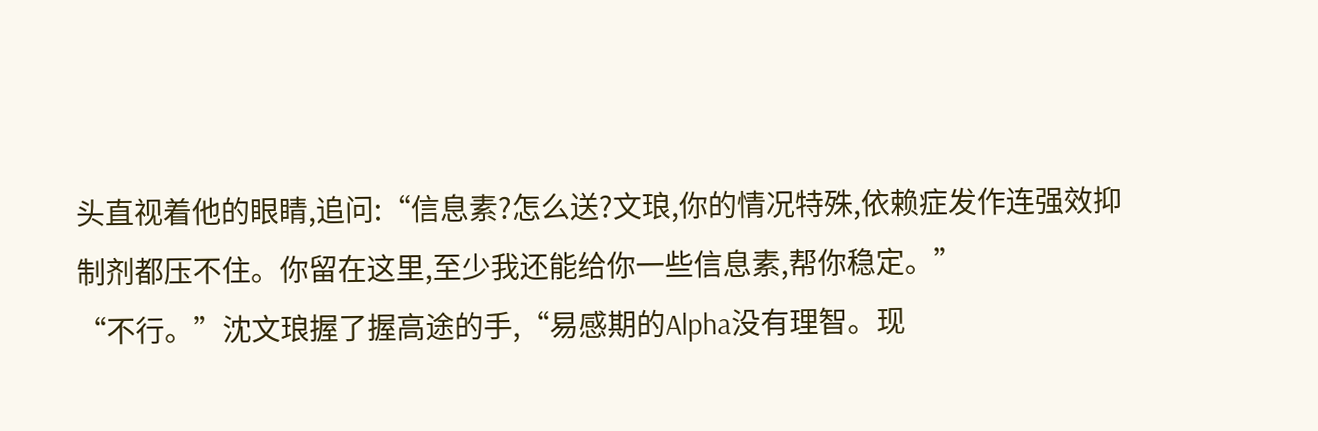头直视着他的眼睛,追问:“信息素?怎么送?文琅,你的情况特殊,依赖症发作连强效抑制剂都压不住。你留在这里,至少我还能给你一些信息素,帮你稳定。”
“不行。”沈文琅握了握高途的手,“易感期的Alpha没有理智。现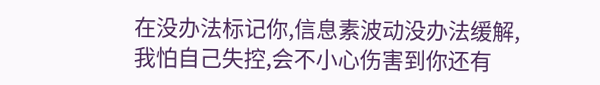在没办法标记你,信息素波动没办法缓解,我怕自己失控,会不小心伤害到你还有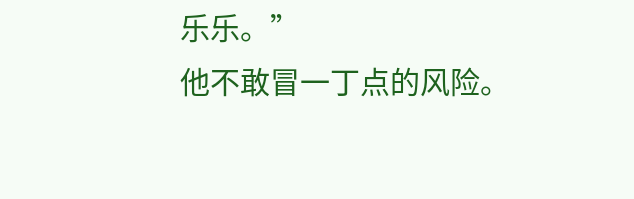乐乐。”
他不敢冒一丁点的风险。